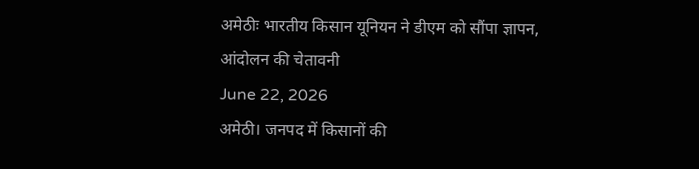अमेठीः भारतीय किसान यूनियन ने डीएम को सौंपा ज्ञापन, आंदोलन की चेतावनी
June 22, 2026
अमेठी। जनपद में किसानों की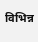विभिन्न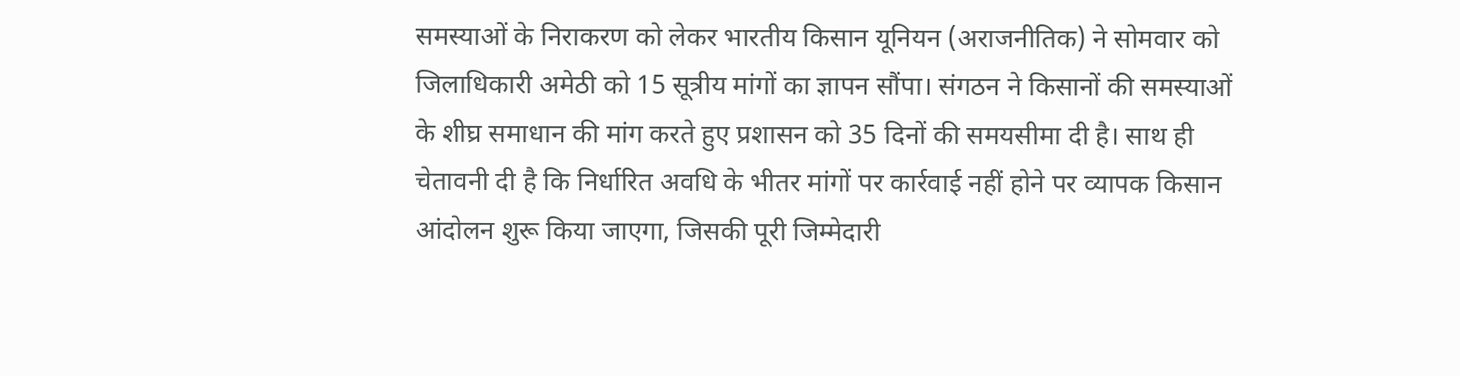समस्याओं के निराकरण को लेकर भारतीय किसान यूनियन (अराजनीतिक) ने सोमवार को जिलाधिकारी अमेठी को 15 सूत्रीय मांगों का ज्ञापन सौंपा। संगठन ने किसानों की समस्याओं के शीघ्र समाधान की मांग करते हुए प्रशासन को 35 दिनों की समयसीमा दी है। साथ ही चेतावनी दी है कि निर्धारित अवधि के भीतर मांगों पर कार्रवाई नहीं होने पर व्यापक किसान आंदोलन शुरू किया जाएगा, जिसकी पूरी जिम्मेदारी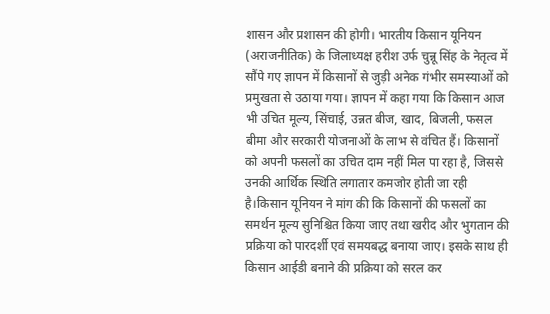शासन और प्रशासन की होगी। भारतीय किसान यूनियन (अराजनीतिक) के जिलाध्यक्ष हरीश उर्फ चुन्नू सिंह के नेतृत्व में सौंपे गए ज्ञापन में किसानों से जुड़ी अनेक गंभीर समस्याओं को प्रमुखता से उठाया गया। ज्ञापन में कहा गया कि किसान आज भी उचित मूल्य, सिंचाई, उन्नत बीज, खाद, बिजली, फसल बीमा और सरकारी योजनाओं के लाभ से वंचित हैं। किसानों को अपनी फसलों का उचित दाम नहीं मिल पा रहा है, जिससे उनकी आर्थिक स्थिति लगातार कमजोर होती जा रही है।किसान यूनियन ने मांग की कि किसानों की फसलों का समर्थन मूल्य सुनिश्चित किया जाए तथा खरीद और भुगतान की प्रक्रिया को पारदर्शी एवं समयबद्ध बनाया जाए। इसके साथ ही किसान आईडी बनाने की प्रक्रिया को सरल कर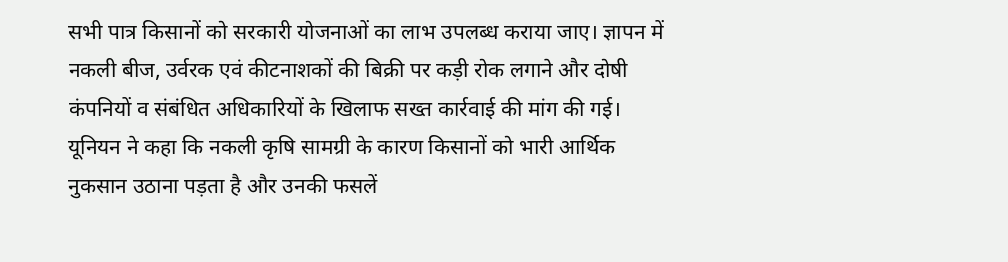सभी पात्र किसानों को सरकारी योजनाओं का लाभ उपलब्ध कराया जाए। ज्ञापन में नकली बीज, उर्वरक एवं कीटनाशकों की बिक्री पर कड़ी रोक लगाने और दोषी कंपनियों व संबंधित अधिकारियों के खिलाफ सख्त कार्रवाई की मांग की गई। यूनियन ने कहा कि नकली कृषि सामग्री के कारण किसानों को भारी आर्थिक नुकसान उठाना पड़ता है और उनकी फसलें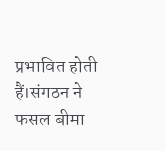प्रभावित होती हैं।संगठन ने फसल बीमा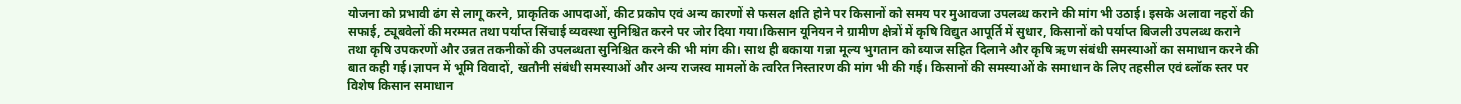योजना को प्रभावी ढंग से लागू करने, प्राकृतिक आपदाओं, कीट प्रकोप एवं अन्य कारणों से फसल क्षति होने पर किसानों को समय पर मुआवजा उपलब्ध कराने की मांग भी उठाई। इसके अलावा नहरों की सफाई, ट्यूबवेलों की मरम्मत तथा पर्याप्त सिंचाई व्यवस्था सुनिश्चित करने पर जोर दिया गया।किसान यूनियन ने ग्रामीण क्षेत्रों में कृषि विद्युत आपूर्ति में सुधार, किसानों को पर्याप्त बिजली उपलब्ध कराने तथा कृषि उपकरणों और उन्नत तकनीकों की उपलब्धता सुनिश्चित करने की भी मांग की। साथ ही बकाया गन्ना मूल्य भुगतान को ब्याज सहित दिलाने और कृषि ऋण संबंधी समस्याओं का समाधान करने की बात कही गई।ज्ञापन में भूमि विवादों, खतौनी संबंधी समस्याओं और अन्य राजस्व मामलों के त्वरित निस्तारण की मांग भी की गई। किसानों की समस्याओं के समाधान के लिए तहसील एवं ब्लॉक स्तर पर विशेष किसान समाधान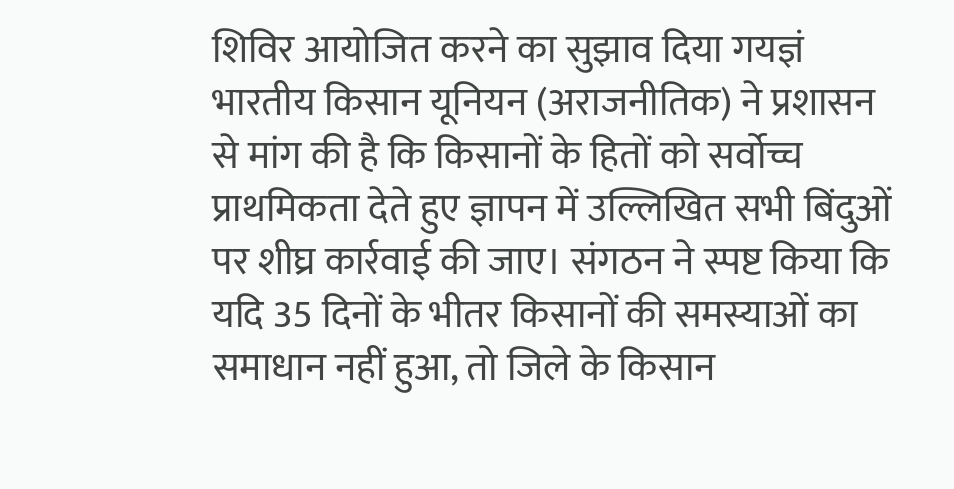शिविर आयोजित करने का सुझाव दिया गयज्ञं भारतीय किसान यूनियन (अराजनीतिक) ने प्रशासन से मांग की है कि किसानों के हितों को सर्वोच्च प्राथमिकता देते हुए ज्ञापन में उल्लिखित सभी बिंदुओं पर शीघ्र कार्रवाई की जाए। संगठन ने स्पष्ट किया कि यदि 35 दिनों के भीतर किसानों की समस्याओं का समाधान नहीं हुआ, तो जिले के किसान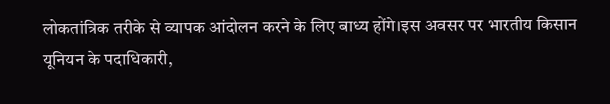लोकतांत्रिक तरीके से व्यापक आंदोलन करने के लिए बाध्य होंगे।इस अवसर पर भारतीय किसान यूनियन के पदाधिकारी,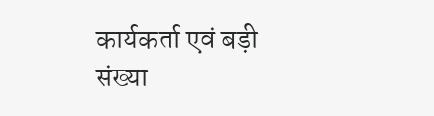कार्यकर्ता एवं बड़ी संख्या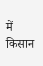में किसान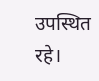उपस्थित रहे।